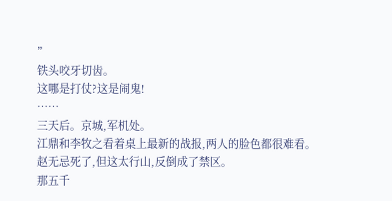”
铁头咬牙切齿。
这哪是打仗?这是闹鬼!
……
三天后。京城,军机处。
江鼎和李牧之看着桌上最新的战报,两人的脸色都很难看。
赵无忌死了,但这太行山,反倒成了禁区。
那五千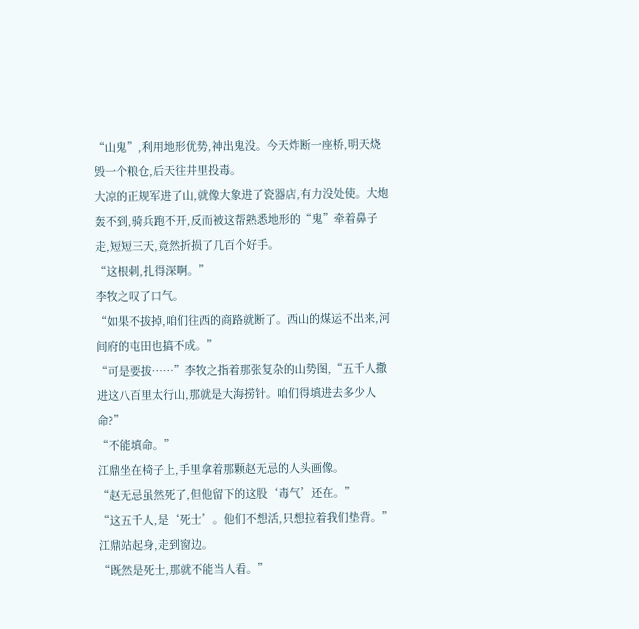“山鬼”,利用地形优势,神出鬼没。今天炸断一座桥,明天烧毁一个粮仓,后天往井里投毒。
大凉的正规军进了山,就像大象进了瓷器店,有力没处使。大炮轰不到,骑兵跑不开,反而被这帮熟悉地形的“鬼”牵着鼻子走,短短三天,竟然折损了几百个好手。
“这根刺,扎得深啊。”
李牧之叹了口气。
“如果不拔掉,咱们往西的商路就断了。西山的煤运不出来,河间府的屯田也搞不成。”
“可是要拔……”李牧之指着那张复杂的山势图,“五千人撒进这八百里太行山,那就是大海捞针。咱们得填进去多少人命?”
“不能填命。”
江鼎坐在椅子上,手里拿着那颗赵无忌的人头画像。
“赵无忌虽然死了,但他留下的这股‘毒气’还在。”
“这五千人,是‘死士’。他们不想活,只想拉着我们垫背。”
江鼎站起身,走到窗边。
“既然是死士,那就不能当人看。”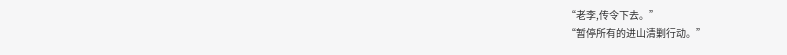“老李,传令下去。”
“暂停所有的进山清剿行动。”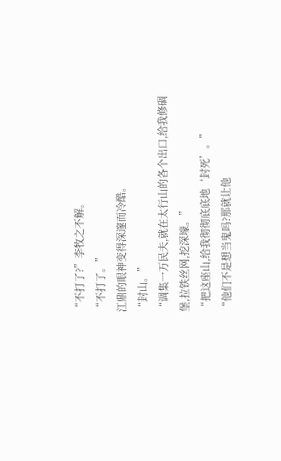“不打了?”李牧之不解。
“不打了。”
江鼎的眼神变得深邃而冷酷。
“封山。”
“调集一万民夫,就在太行山的各个出口,给我修碉堡,拉铁丝网,挖深壕。”
“把这座山,给我彻彻底底地‘封死’。”
“他们不是想当鬼吗?那就让他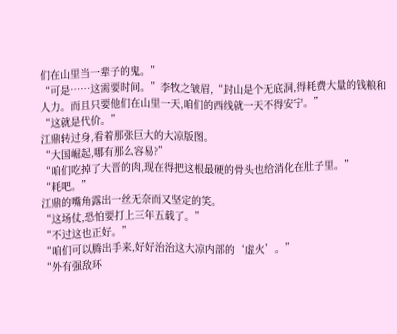们在山里当一辈子的鬼。”
“可是……这需要时间。”李牧之皱眉,“封山是个无底洞,得耗费大量的钱粮和人力。而且只要他们在山里一天,咱们的西线就一天不得安宁。”
“这就是代价。”
江鼎转过身,看着那张巨大的大凉版图。
“大国崛起,哪有那么容易?”
“咱们吃掉了大晋的肉,现在得把这根最硬的骨头也给消化在肚子里。”
“耗吧。”
江鼎的嘴角露出一丝无奈而又坚定的笑。
“这场仗,恐怕要打上三年五载了。”
“不过这也正好。”
“咱们可以腾出手来,好好治治这大凉内部的‘虚火’。”
“外有强敌环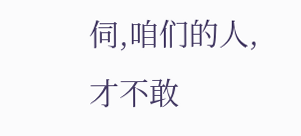伺,咱们的人,才不敢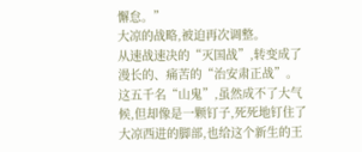懈怠。”
大凉的战略,被迫再次调整。
从速战速决的“灭国战”,转变成了漫长的、痛苦的“治安肃正战”。
这五千名“山鬼”,虽然成不了大气候,但却像是一颗钉子,死死地钉住了大凉西进的脚部,也给这个新生的王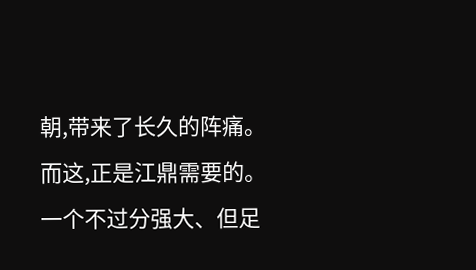朝,带来了长久的阵痛。
而这,正是江鼎需要的。
一个不过分强大、但足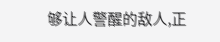够让人警醒的敌人,正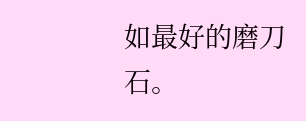如最好的磨刀石。